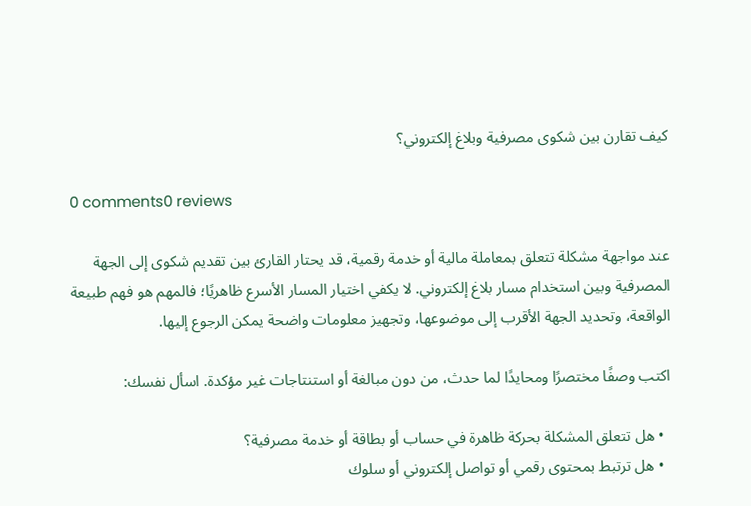كيف تقارن بين شكوى مصرفية وبلاغ إلكتروني؟

0 comments0 reviews

عند مواجهة مشكلة تتعلق بمعاملة مالية أو خدمة رقمية، قد يحتار القارئ بين تقديم شكوى إلى الجهة المصرفية وبين استخدام مسار بلاغ إلكتروني. لا يكفي اختيار المسار الأسرع ظاهريًا؛ فالمهم هو فهم طبيعة الواقعة، وتحديد الجهة الأقرب إلى موضوعها، وتجهيز معلومات واضحة يمكن الرجوع إليها.

اكتب وصفًا مختصرًا ومحايدًا لما حدث، من دون مبالغة أو استنتاجات غير مؤكدة. اسأل نفسك:

  • هل تتعلق المشكلة بحركة ظاهرة في حساب أو بطاقة أو خدمة مصرفية؟
  • هل ترتبط بمحتوى رقمي أو تواصل إلكتروني أو سلوك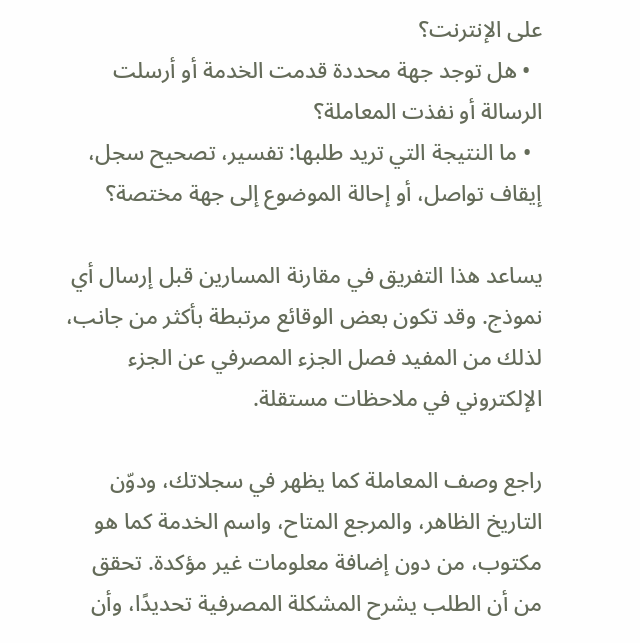على الإنترنت؟
  • هل توجد جهة محددة قدمت الخدمة أو أرسلت الرسالة أو نفذت المعاملة؟
  • ما النتيجة التي تريد طلبها: تفسير، تصحيح سجل، إيقاف تواصل، أو إحالة الموضوع إلى جهة مختصة؟

يساعد هذا التفريق في مقارنة المسارين قبل إرسال أي نموذج. وقد تكون بعض الوقائع مرتبطة بأكثر من جانب، لذلك من المفيد فصل الجزء المصرفي عن الجزء الإلكتروني في ملاحظات مستقلة.

راجع وصف المعاملة كما يظهر في سجلاتك، ودوّن التاريخ الظاهر، والمرجع المتاح، واسم الخدمة كما هو مكتوب، من دون إضافة معلومات غير مؤكدة. تحقق من أن الطلب يشرح المشكلة المصرفية تحديدًا، وأن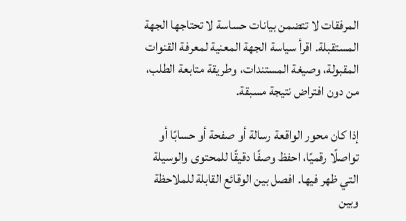المرفقات لا تتضمن بيانات حساسة لا تحتاجها الجهة المستقبلة. اقرأ سياسة الجهة المعنية لمعرفة القنوات المقبولة، وصيغة المستندات، وطريقة متابعة الطلب، من دون افتراض نتيجة مسبقة.

إذا كان محور الواقعة رسالة أو صفحة أو حسابًا أو تواصلًا رقميًا، احفظ وصفًا دقيقًا للمحتوى والوسيلة التي ظهر فيها. افصل بين الوقائع القابلة للملاحظة وبين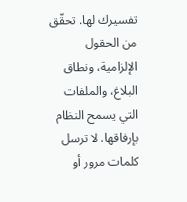تفسيرك لها. تحقّق من الحقول الإلزامية، ونطاق البلاغ، والملفات التي يسمح النظام بإرفاقها. لا ترسل كلمات مرور أو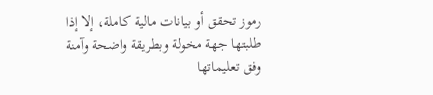رموز تحقق أو بيانات مالية كاملة، إلا إذا طلبتها جهة مخولة وبطريقة واضحة وآمنة وفق تعليماتها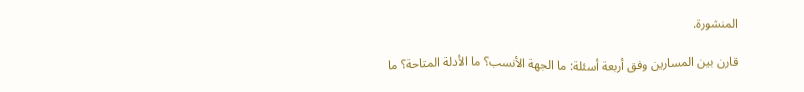المنشورة.

قارن بين المسارين وفق أربعة أسئلة: ما الجهة الأنسب؟ ما الأدلة المتاحة؟ ما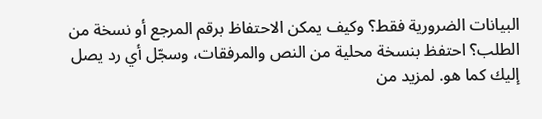البيانات الضرورية فقط؟ وكيف يمكن الاحتفاظ برقم المرجع أو نسخة من الطلب؟ احتفظ بنسخة محلية من النص والمرفقات، وسجّل أي رد يصل إليك كما هو. لمزيد من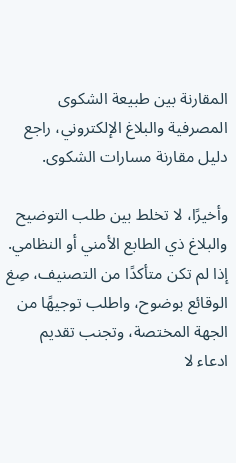المقارنة بين طبيعة الشكوى المصرفية والبلاغ الإلكتروني، راجع دليل مقارنة مسارات الشكوى.

وأخيرًا، لا تخلط بين طلب التوضيح والبلاغ ذي الطابع الأمني أو النظامي. إذا لم تكن متأكدًا من التصنيف، صِغ الوقائع بوضوح، واطلب توجيهًا من الجهة المختصة، وتجنب تقديم ادعاء لا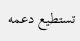تستطيع دعمه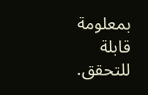بمعلومة قابلة للتحقق.